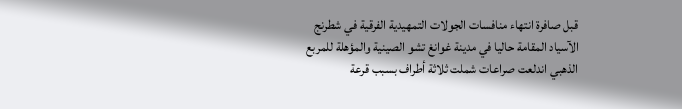قبل صافرة انتهاء منافسات الجولات التمهيدية الفرقية في شطرنج الآسياد المقامة حاليا في مدينة غوانغ تشو الصينية والمؤهلة للمربع الذهبي اندلعت صراعات شملت ثلاثة أطراف بسبب قرعة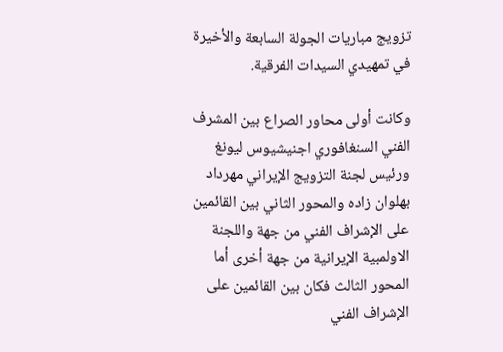تزويج مباريات الجولة السابعة والأخيرة في تمهيدي السيدات الفرقية.

وكانت أولى محاور الصراع بين المشرف الفني السنغافوري اجنيشيوس ليونغ ورئيس لجنة التزويج الإيراني مهرداد بهلوان زاده والمحور الثاني بين القائمين على الإشراف الفني من جهة واللجنة الاولمبية الإيرانية من جهة أخرى أما المحور الثالث فكان بين القائمين على الإشراف الفني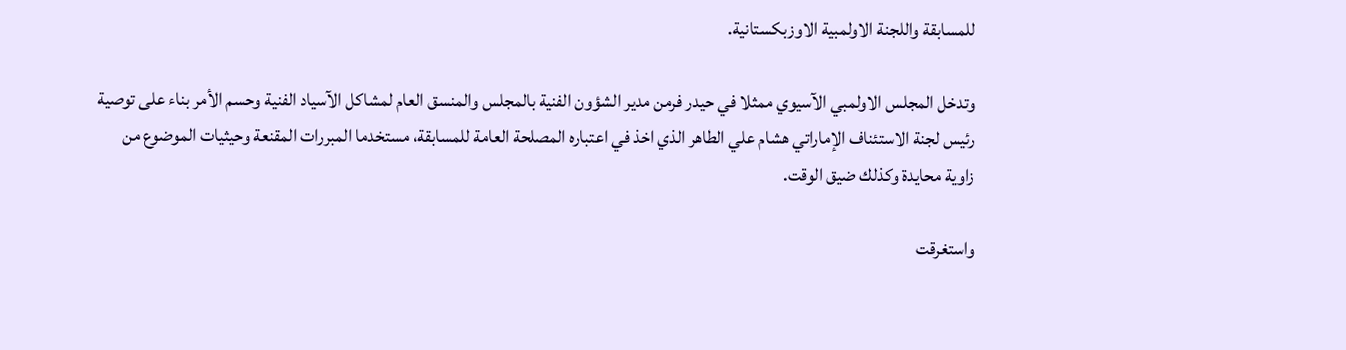للمسابقة واللجنة الاولمبية الاوزبكستانية.

وتدخل المجلس الاولمبي الآسيوي ممثلا في حيدر فرمن مدير الشؤون الفنية بالمجلس والمنسق العام لمشاكل الآسياد الفنية وحسم الأمر بناء على توصية رئيس لجنة الاستئناف الإماراتي هشام علي الطاهر الذي اخذ في اعتباره المصلحة العامة للمسابقة، مستخدما المبررات المقنعة وحيثيات الموضوع من زاوية محايدة وكذلك ضيق الوقت.

واستغرقت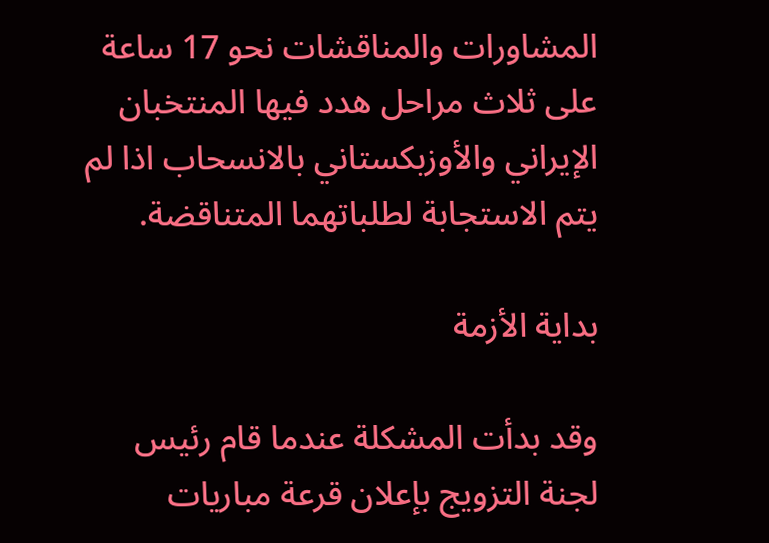المشاورات والمناقشات نحو 17 ساعة على ثلاث مراحل هدد فيها المنتخبان الإيراني والأوزبكستاني بالانسحاب اذا لم يتم الاستجابة لطلباتهما المتناقضة.

بداية الأزمة

وقد بدأت المشكلة عندما قام رئيس لجنة التزويج بإعلان قرعة مباريات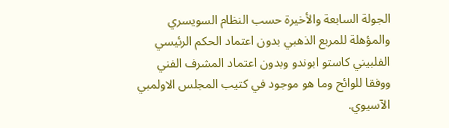الجولة السابعة والأخيرة حسب النظام السويسري والمؤهلة للمربع الذهبي بدون اعتماد الحكم الرئيسي الفلبيني كاستو ابوندو وبدون اعتماد المشرف الفني ووفقا للوائح وما هو موجود في كتيب المجلس الاولمبي الآسيوي.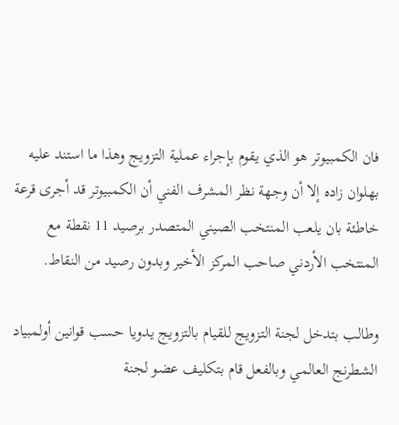فان الكمبيوتر هو الذي يقوم بإجراء عملية التزويج وهذا ما استند عليه بهلوان زاده إلا أن وجهة نظر المشرف الفني أن الكمبيوتر قد أجرى قرعة خاطئة بان يلعب المنتخب الصيني المتصدر برصيد 11 نقطة مع المنتخب الأردني صاحب المركز الأخير وبدون رصيد من النقاط.

وطالب بتدخل لجنة التزويج للقيام بالتزويج يدويا حسب قوانين أولمبياد الشطرنج العالمي وبالفعل قام بتكليف عضو لجنة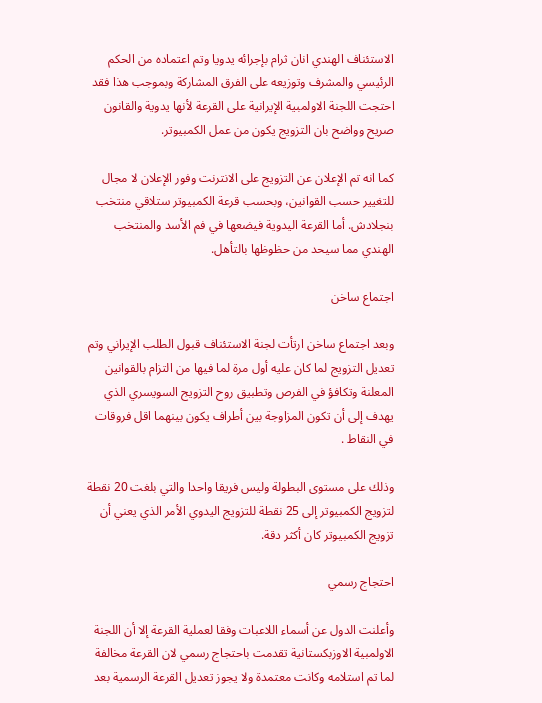الاستئناف الهندي انان ثرام بإجرائه يدويا وتم اعتماده من الحكم الرئيسي والمشرف وتوزيعه على الفرق المشاركة وبموجب هذا فقد احتجت اللجنة الاولمبية الإيرانية على القرعة لأنها يدوية والقانون صريح وواضح بان التزويج يكون من عمل الكمبيوتر.

كما انه تم الإعلان عن التزويج على الانترنت وفور الإعلان لا مجال للتغيير حسب القوانين، وبحسب قرعة الكمبيوتر ستلاقي منتخب بنجلادش. أما القرعة اليدوية فيضعها في فم الأسد والمنتخب الهندي مما سيحد من حظوظها بالتأهل.

اجتماع ساخن

وبعد اجتماع ساخن ارتأت لجنة الاستئناف قبول الطلب الإيراني وتم تعديل التزويج لما كان عليه أول مرة لما فيها من التزام بالقوانين المعلنة وتكافؤ في الفرص وتطبيق روح التزويج السويسري الذي يهدف إلى أن تكون المزاوجة بين أطراف يكون بينهما اقل فروقات في النقاط .

وذلك على مستوى البطولة وليس فريقا واحدا والتي بلغت 20 نقطة لتزويج الكمبيوتر إلى 25 نقطة للتزويج اليدوي الأمر الذي يعني أن تزويج الكمبيوتر كان أكثر دقة.

احتجاج رسمي

وأعلنت الدول عن أسماء اللاعبات وفقا لعملية القرعة إلا أن اللجنة الاولمبية الاوزبكستانية تقدمت باحتجاج رسمي لان القرعة مخالفة لما تم استلامه وكانت معتمدة ولا يجوز تعديل القرعة الرسمية بعد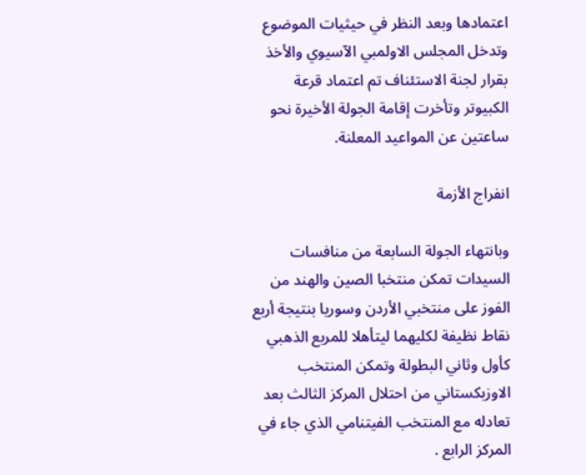اعتمادها وبعد النظر في حيثيات الموضوع وتدخل المجلس الاولمبي الآسيوي والأخذ بقرار لجنة الاستئناف تم اعتماد قرعة الكبيوتر وتأخرت إقامة الجولة الأخيرة نحو ساعتين عن المواعيد المعلنة.

انفراج الأزمة

وبانتهاء الجولة السابعة من منافسات السيدات تمكن منتخبا الصين والهند من الفوز على منتخبي الأردن وسوريا بنتيجة أربع نقاط نظيفة لكليهما ليتأهلا للمربع الذهبي كأول وثاني البطولة وتمكن المنتخب الاوزبكستاني من احتلال المركز الثالث بعد تعادله مع المنتخب الفيتنامي الذي جاء في المركز الرابع .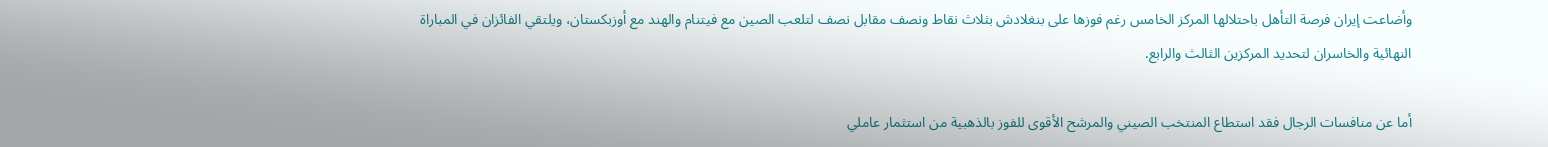وأضاعت إيران فرصة التأهل باحتلالها المركز الخامس رغم فوزها على بنغلادش بثلاث نقاط ونصف مقابل نصف لتلعب الصين مع فيتنام والهند مع أوزبكستان، ويلتقي الفائزان في المباراة النهائية والخاسران لتحديد المركزين الثالث والرابع.

أما عن منافسات الرجال فقد استطاع المنتخب الصيني والمرشح الأقوى للفوز بالذهبية من استثمار عاملي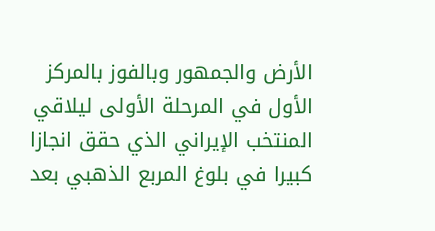الأرض والجمهور وبالفوز بالمركز الأول في المرحلة الأولى ليلاقي المنتخب الإيراني الذي حقق انجازا كبيرا في بلوغ المربع الذهبي بعد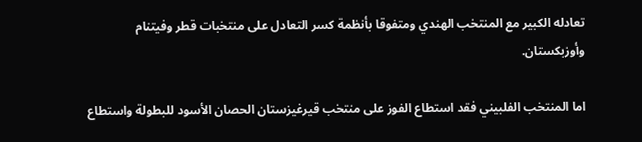تعادله الكبير مع المنتخب الهندي ومتفوقا بأنظمة كسر التعادل على منتخبات قطر وفيتنام وأوزبكستان.

اما المنتخب الفلبيني فقد استطاع الفوز على منتخب قيرغيزستان الحصان الأسود للبطولة واستطاع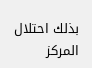بذلك احتلال المركز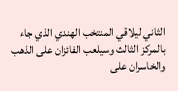الثاني ليلاقي المنتخب الهندي الذي جاء بالمركز الثالث وسيلعب الفائزان على الذهب والخاسران على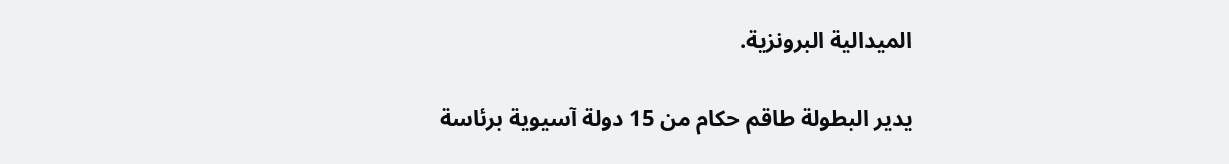الميدالية البرونزية.

يدير البطولة طاقم حكام من 15 دولة آسيوية برئاسة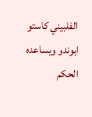الفلبيني كاستو ابوندو ويساعده الحكم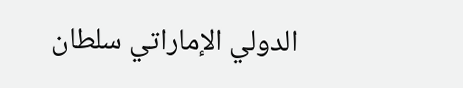الدولي الإماراتي سلطان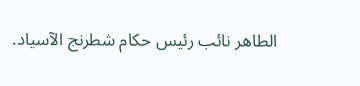الطاهر نائب رئيس حكام شطرنج الآسياد.